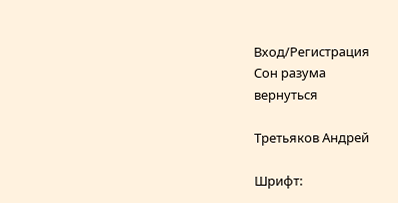Вход/Регистрация
Сон разума
вернуться

Третьяков Андрей

Шрифт: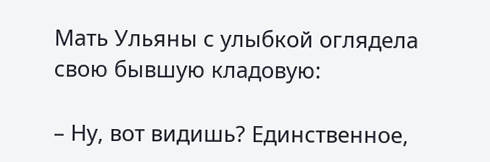Мать Ульяны с улыбкой оглядела свою бывшую кладовую:

– Ну, вот видишь? Единственное,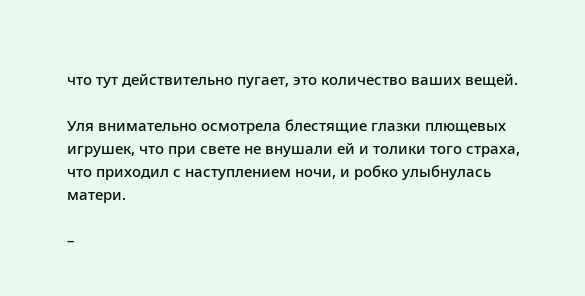что тут действительно пугает, это количество ваших вещей.

Уля внимательно осмотрела блестящие глазки плющевых игрушек, что при свете не внушали ей и толики того страха, что приходил с наступлением ночи, и робко улыбнулась матери.

–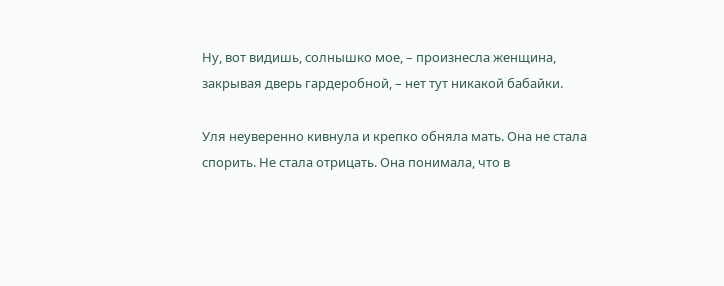Ну, вот видишь, солнышко мое, – произнесла женщина, закрывая дверь гардеробной, – нет тут никакой бабайки.

Уля неуверенно кивнула и крепко обняла мать. Она не стала спорить. Не стала отрицать. Она понимала, что в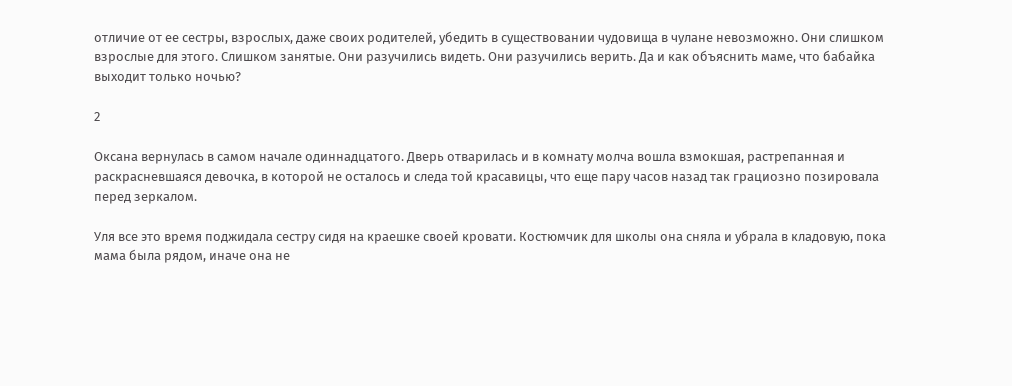отличие от ее сестры, взрослых, даже своих родителей, убедить в существовании чудовища в чулане невозможно. Они слишком взрослые для этого. Слишком занятые. Они разучились видеть. Они разучились верить. Да и как объяснить маме, что бабайка выходит только ночью?

2

Оксана вернулась в самом начале одиннадцатого. Дверь отварилась и в комнату молча вошла взмокшая, растрепанная и раскрасневшаяся девочка, в которой не осталось и следа той красавицы, что еще пару часов назад так грациозно позировала перед зеркалом.

Уля все это время поджидала сестру сидя на краешке своей кровати. Костюмчик для школы она сняла и убрала в кладовую, пока мама была рядом, иначе она не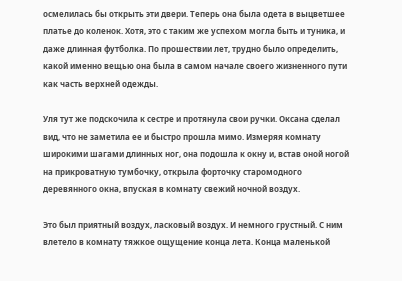осмелилась бы открыть эти двери. Теперь она была одета в выцветшее платье до коленок. Хотя, это с таким же успехом могла быть и туника, и даже длинная футболка. По прошествии лет, трудно было определить, какой именно вещью она была в самом начале своего жизненного пути как часть верхней одежды.

Уля тут же подскочила к сестре и протянула свои ручки. Оксана сделал вид, что не заметила ее и быстро прошла мимо. Измеряя комнату широкими шагами длинных ног, она подошла к окну и, встав оной ногой на прикроватную тумбочку, открыла форточку старомодного деревянного окна, впуская в комнату свежий ночной воздух.

Это был приятный воздух, ласковый воздух. И немного грустный. С ним влетело в комнату тяжкое ощущение конца лета. Конца маленькой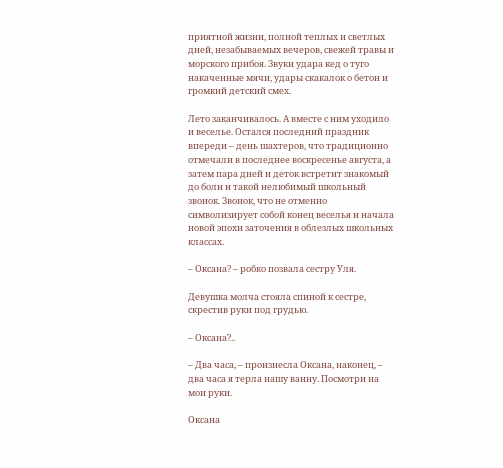приятной жизни, полной теплых и светлых дней, незабываемых вечеров, свежей травы и морского прибоя. Звуки удара кед о туго накаченные мячи, удары скакалок о бетон и громкий детский смех.

Лето заканчивалось. А вместе с ним уходило и веселье. Остался последний праздник впереди – день шахтеров, что традиционно отмечали в последнее воскресенье августа, а затем пара дней и деток встретит знакомый до боли и такой нелюбимый школьный звонок. Звонок, что не отменно символизирует собой конец веселья и начала новой эпохи заточения в облезлых школьных классах.

– Оксана? – робко позвала сестру Уля.

Девушка молча стояла спиной к сестре, скрестив руки под грудью.

– Оксана?..

– Два часа, – произнесла Оксана, наконец, – два часа я терла нашу ванну. Посмотри на мои руки.

Оксана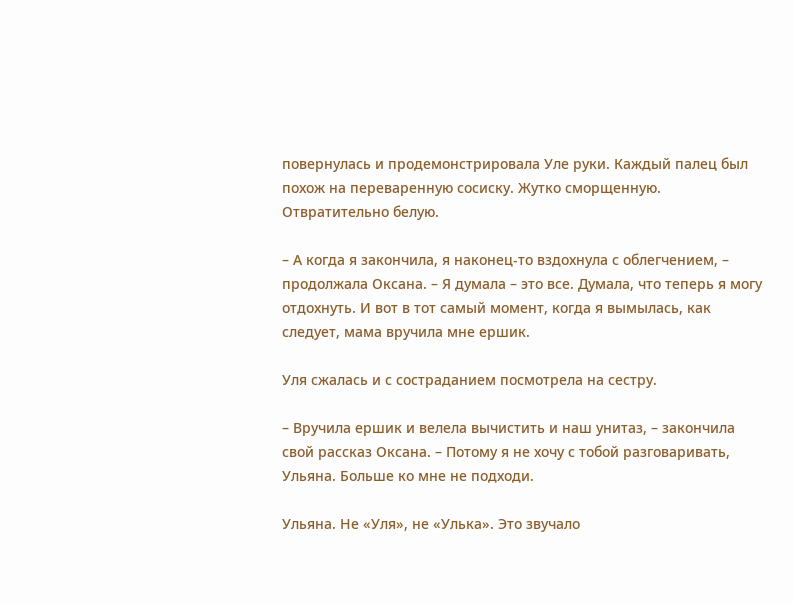повернулась и продемонстрировала Уле руки. Каждый палец был похож на переваренную сосиску. Жутко сморщенную. Отвратительно белую.

– А когда я закончила, я наконец-то вздохнула с облегчением, – продолжала Оксана. – Я думала – это все. Думала, что теперь я могу отдохнуть. И вот в тот самый момент, когда я вымылась, как следует, мама вручила мне ершик.

Уля сжалась и с состраданием посмотрела на сестру.

– Вручила ершик и велела вычистить и наш унитаз, – закончила свой рассказ Оксана. – Потому я не хочу с тобой разговаривать, Ульяна. Больше ко мне не подходи.

Ульяна. Не «Уля», не «Улька». Это звучало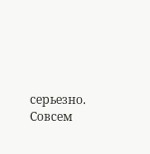серьезно. Совсем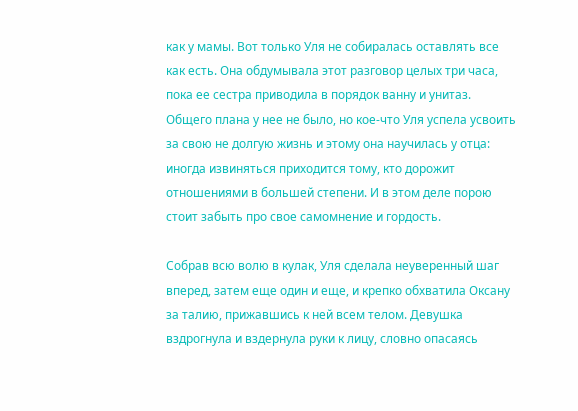как у мамы. Вот только Уля не собиралась оставлять все как есть. Она обдумывала этот разговор целых три часа, пока ее сестра приводила в порядок ванну и унитаз. Общего плана у нее не было, но кое-что Уля успела усвоить за свою не долгую жизнь и этому она научилась у отца: иногда извиняться приходится тому, кто дорожит отношениями в большей степени. И в этом деле порою стоит забыть про свое самомнение и гордость.

Собрав всю волю в кулак, Уля сделала неуверенный шаг вперед, затем еще один и еще, и крепко обхватила Оксану за талию, прижавшись к ней всем телом. Девушка вздрогнула и вздернула руки к лицу, словно опасаясь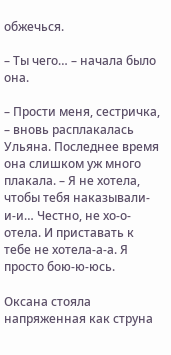обжечься.

– Ты чего… – начала было она.

– Прости меня, сестричка, – вновь расплакалась Ульяна. Последнее время она слишком уж много плакала. – Я не хотела, чтобы тебя наказывали-и-и… Честно, не хо-о-отела. И приставать к тебе не хотела-а-а. Я просто бою-ю-юсь.

Оксана стояла напряженная как струна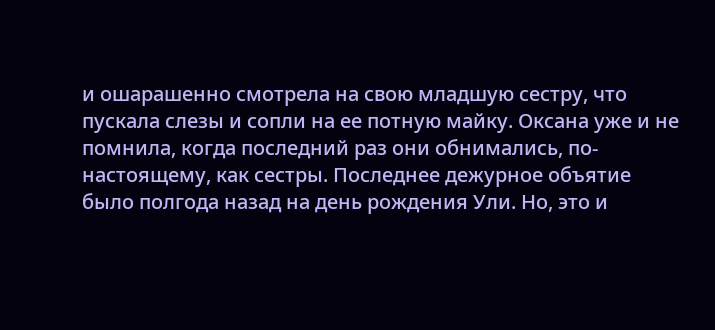и ошарашенно смотрела на свою младшую сестру, что пускала слезы и сопли на ее потную майку. Оксана уже и не помнила, когда последний раз они обнимались, по-настоящему, как сестры. Последнее дежурное объятие было полгода назад на день рождения Ули. Но, это и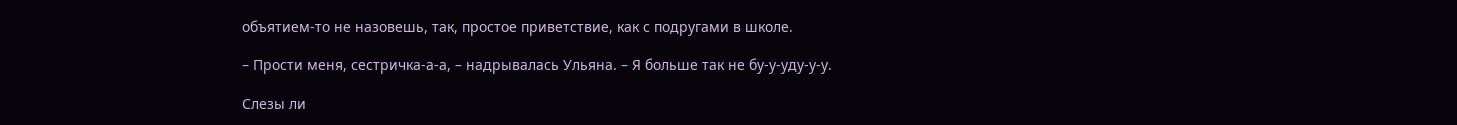объятием-то не назовешь, так, простое приветствие, как с подругами в школе.

– Прости меня, сестричка-а-а, – надрывалась Ульяна. – Я больше так не бу-у-уду-у-у.

Слезы ли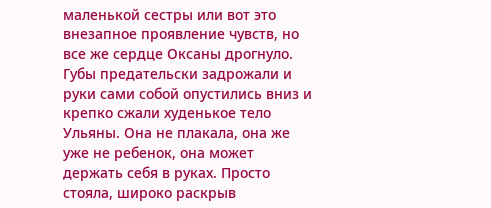маленькой сестры или вот это внезапное проявление чувств, но все же сердце Оксаны дрогнуло. Губы предательски задрожали и руки сами собой опустились вниз и крепко сжали худенькое тело Ульяны. Она не плакала, она же уже не ребенок, она может держать себя в руках. Просто стояла, широко раскрыв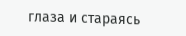глаза и стараясь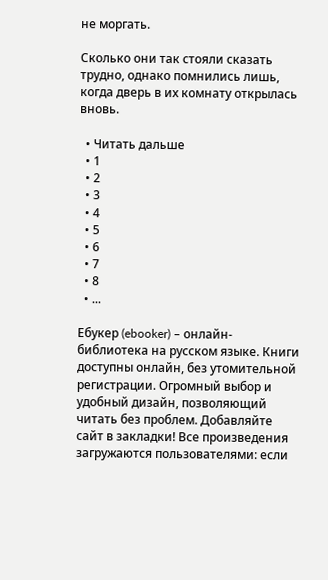не моргать.

Сколько они так стояли сказать трудно, однако помнились лишь, когда дверь в их комнату открылась вновь.

  • Читать дальше
  • 1
  • 2
  • 3
  • 4
  • 5
  • 6
  • 7
  • 8
  • ...

Ебукер (ebooker) – онлайн-библиотека на русском языке. Книги доступны онлайн, без утомительной регистрации. Огромный выбор и удобный дизайн, позволяющий читать без проблем. Добавляйте сайт в закладки! Все произведения загружаются пользователями: если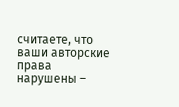считаете, что ваши авторские права нарушены –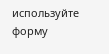используйте форму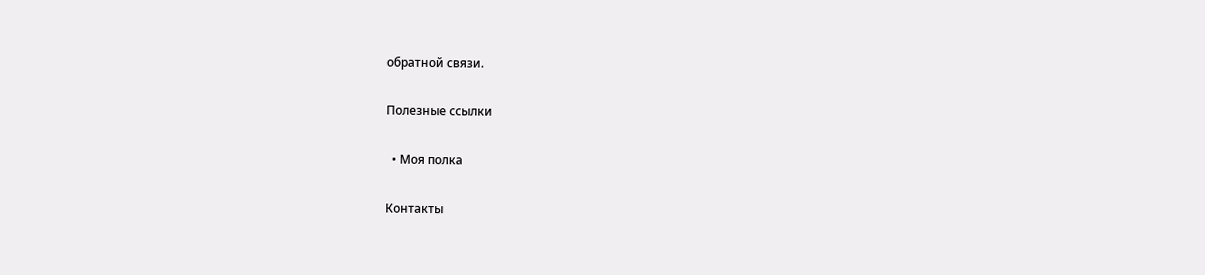обратной связи.

Полезные ссылки

  • Моя полка

Контакты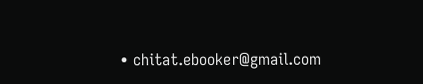• chitat.ebooker@gmail.com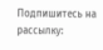Подпишитесь на рассылку: